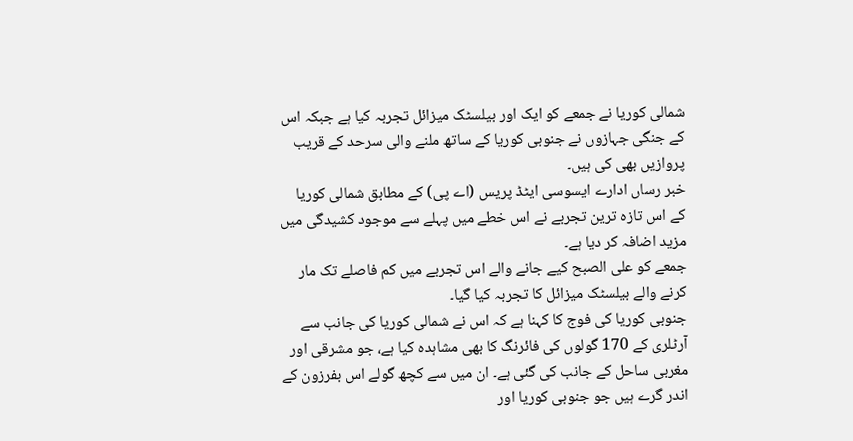شمالی کوریا نے جمعے کو ایک اور بیلسٹک میزائل تجربہ کیا ہے جبکہ اس کے جنگی جہازوں نے جنوبی کوریا کے ساتھ ملنے والی سرحد کے قریب پروازیں بھی کی ہیں۔
خبر رساں ادارے ایسوسی ایٹڈ پریس (اے پی) کے مطابق شمالی کوریا کے اس تازہ ترین تجربے نے اس خطے میں پہلے سے موجود کشیدگی میں مزید اضافہ کر دیا ہے۔
جمعے کو علی الصبح کیے جانے والے اس تجربے میں کم فاصلے تک مار کرنے والے بیلسٹک میزائل کا تجربہ کیا گیا۔
جنوبی کوریا کی فوج کا کہنا ہے کہ اس نے شمالی کوریا کی جانب سے آرٹلری کے 170 گولوں کی فائرنگ کا بھی مشاہدہ کیا ہے، جو مشرقی اور مغربی ساحل کے جانب کی گئی ہے۔ ان میں سے کچھ گولے اس بفرزون کے اندر گرے ہیں جو جنوبی کوریا اور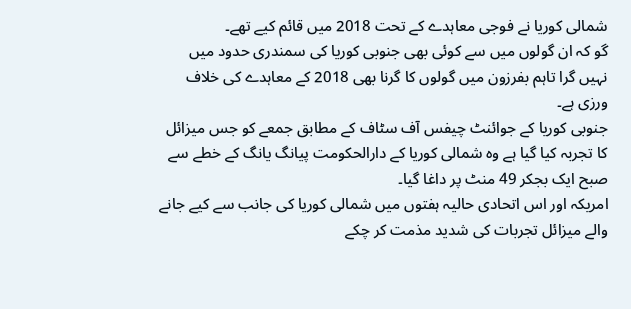شمالی کوریا نے فوجی معاہدے کے تحت 2018 میں قائم کیے تھے۔
گو کہ ان گولوں میں سے کوئی بھی جنوبی کوریا کی سمندری حدود میں نہیں گرا تاہم بفرزون میں گولوں کا گرنا بھی 2018 کے معاہدے کی خلاف ورزی ہے۔
جنوبی کوریا کے جوائنٹ چیفس آف سٹاف کے مطابق جمعے کو جس میزائل کا تجربہ کیا گیا ہے وہ شمالی کوریا کے دارالحکومت پیانگ یانگ کے خطے سے صبح ایک بجکر 49 منٹ پر داغا گیا۔
امریکہ اور اس اتحادی حالیہ ہفتوں میں شمالی کوریا کی جانب سے کیے جانے والے میزائل تجربات کی شدید مذمت کر چکے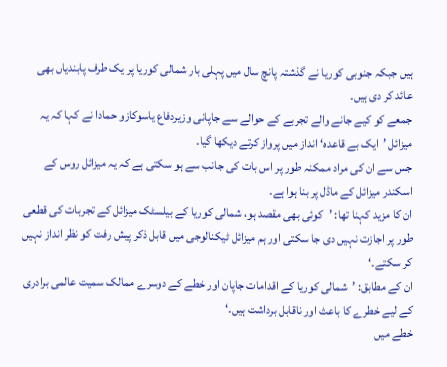ہیں جبکہ جنوبی کوریا نے گذشتہ پانچ سال میں پہلی بار شمالی کوریا پر یک طرف پابندیاں بھی عائد کر دی ہیں۔
جمعے کو کیے جانے والے تجربے کے حوالے سے جاپانی وزیردفاع یاسوکازو حمادا نے کہا کہ یہ میزائل ’ایک بے قاعدہ‘ انداز میں پرواز کرتے دیکھا گیا۔
جس سے ان کی مراد ممکنہ طور پر اس بات کی جانب سے ہو سکتی ہے کہ یہ میزائل روس کے اسکندر میزائل کے ماڈل پر بنا ہوا ہے۔
ان کا مزید کہنا تھا: ’کوئی بھی مقصد ہو، شمالی کوریا کے بیلسٹک میزائل کے تجربات کی قطعی طور پر اجازت نہیں دی جا سکتی اور ہم میزائل ٹیکنالوجی میں قابل ذکر پیش رفت کو نظر انداز نہیں کر سکتے۔‘
ان کے مطابق: ’شمالی کوریا کے اقدامات جاپان اور خطے کے دوسرے ممالک سمیت عالمی برادری کے لیے خطرے کا باعث اور ناقابل برداشت ہیں۔‘
خطے میں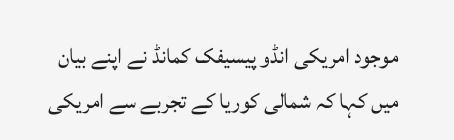موجود امریکی انڈو پیسیفک کمانڈ نے اپنے بیان میں کہا کہ شمالی کوریا کے تجربے سے امریکی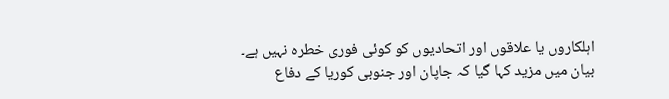اہلکاروں یا علاقوں اور اتحادیوں کو کوئی فوری خطرہ نہیں ہے۔
بیان میں مزید کہا گیا کہ جاپان اور جنوبی کوریا کے دفاع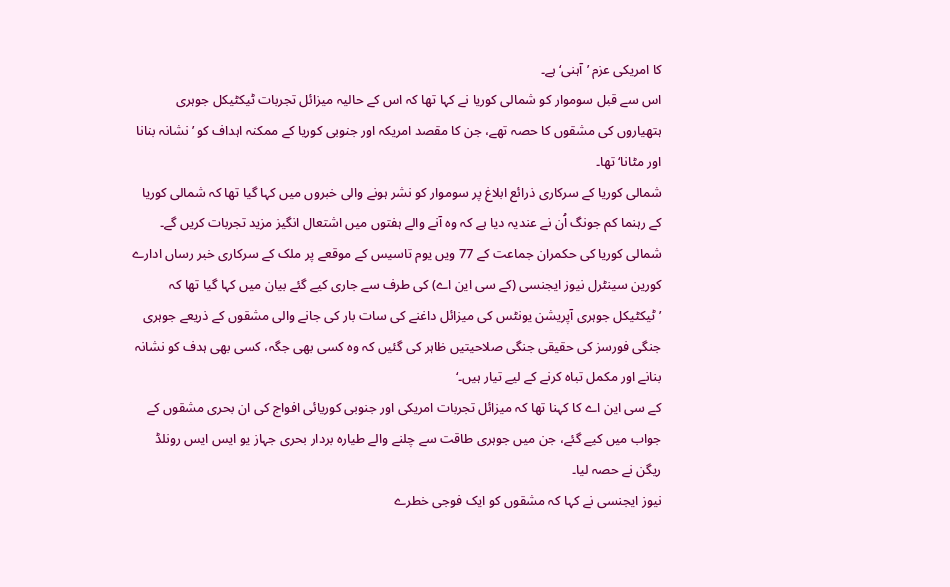کا امریکی عزم ’آہنی‘ ہے۔
اس سے قبل سوموار کو شمالی کوریا نے کہا تھا کہ اس کے حالیہ میزائل تجربات ٹیکٹیکل جوہری ہتھیاروں کی مشقوں کا حصہ تھے، جن کا مقصد امریکہ اور جنوبی کوریا کے ممکنہ اہداف کو ’نشانہ بنانا اور مٹانا‘ تھا۔
شمالی کوریا کے سرکاری ذرائع ابلاغ پر سوموار کو نشر ہونے والی خبروں میں کہا گیا تھا کہ شمالی کوریا کے رہنما کم جونگ اُن نے عندیہ دیا ہے کہ وہ آنے والے ہفتوں میں اشتعال انگیز مزید تجربات کریں گے۔
شمالی کوریا کی حکمران جماعت کے 77 ویں یوم تاسیس کے موقعے پر ملک کے سرکاری خبر رساں ادارے کورین سینٹرل نیوز ایجنسی (کے سی این اے) کی طرف سے جاری کیے گئے بیان میں کہا گیا تھا کہ ’ٹیکٹیکل جوہری آپریشن یونٹس کی میزائل داغنے کی سات بار کی جانے والی مشقوں کے ذریعے جوہری جنگی فورسز کی حقیقی جنگی صلاحیتیں ظاہر کی گئیں کہ وہ کسی بھی جگہ، کسی بھی ہدف کو نشانہ بنانے اور مکمل تباہ کرنے کے لیے تیار ہیں۔‘
کے سی این اے کا کہنا تھا کہ میزائل تجربات امریکی اور جنوبی کوریائی افواج کی ان بحری مشقوں کے جواب میں کیے گئے، جن میں جوہری طاقت سے چلنے والے طیارہ بردار بحری جہاز یو ایس ایس رونلڈ ریگن نے حصہ لیا۔
نیوز ایجنسی نے کہا کہ مشقوں کو ایک فوجی خطرے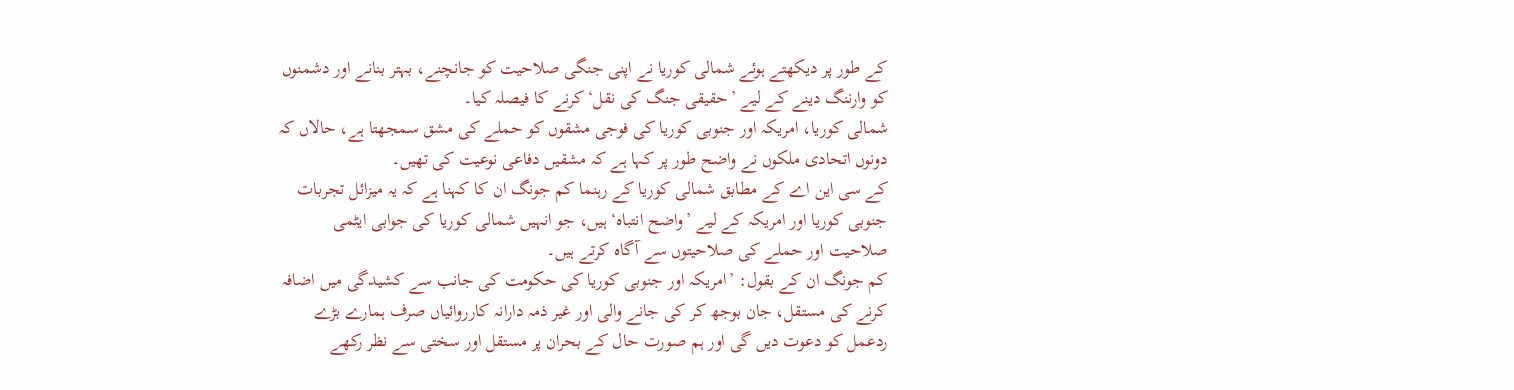کے طور پر دیکھتے ہوئے شمالی کوریا نے اپنی جنگی صلاحیت کو جانچنے، بہتر بنانے اور دشمنوں کو وارننگ دینے کے لیے ’حقیقی جنگ کی نقل‘ کرنے کا فیصلہ کیا۔
شمالی کوریا، امریکہ اور جنوبی کوریا کی فوجی مشقوں کو حملے کی مشق سمجھتا ہے، حالاں کہ دونوں اتحادی ملکوں نے واضح طور پر کہا ہے کہ مشقیں دفاعی نوعیت کی تھیں۔
کے سی این اے کے مطابق شمالی کوریا کے رہنما کم جونگ ان کا کہنا ہے کہ یہ میزائل تجربات جنوبی کوریا اور امریکہ کے لیے ’واضح انتباہ‘ ہیں، جو انہیں شمالی کوریا کی جوابی ایٹمی صلاحیت اور حملے کی صلاحیتوں سے آگاہ کرتے ہیں۔
کم جونگ ان کے بقول: ’امریکہ اور جنوبی کوریا کی حکومت کی جانب سے کشیدگی میں اضافہ کرنے کی مستقل، جان بوجھ کر کی جانے والی اور غیر ذمہ دارانہ کارروائیاں صرف ہمارے بڑے ردعمل کو دعوت دیں گی اور ہم صورت حال کے بحران پر مستقل اور سختی سے نظر رکھے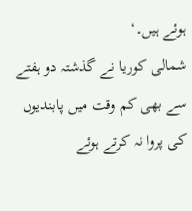ہوئے ہیں۔‘
شمالی کوریا نے گذشتہ دو ہفتے سے بھی کم وقت میں پابندیوں کی پروا نہ کرتے ہوئے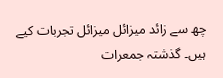چھ سے زائد میزائل میزائل تجربات کیے ہیں۔ گذشتہ جمعرات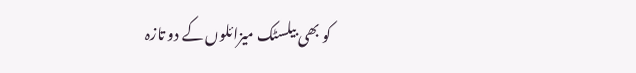کو بھی بیلسٹک میزائلوں کے دو تازہ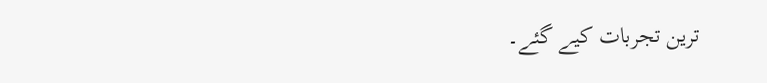ترین تجربات کیے گئے۔